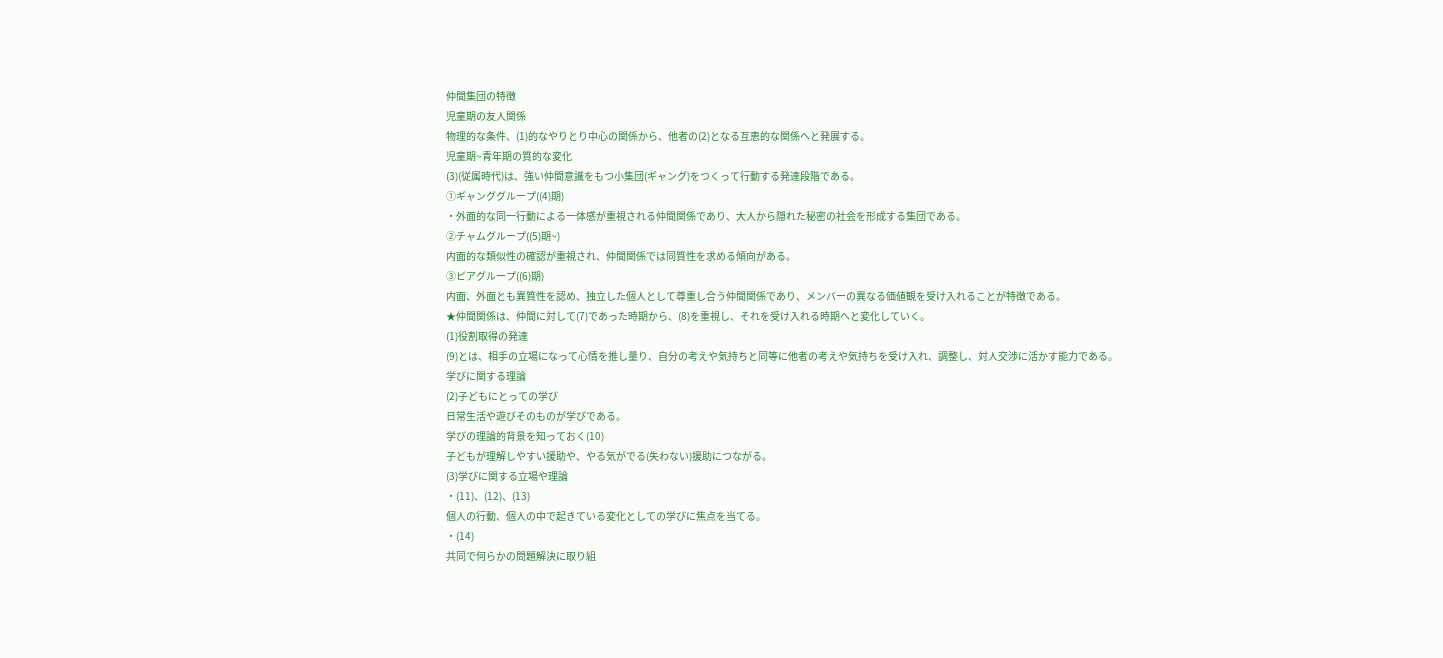仲間集団の特徴
児童期の友人関係
物理的な条件、(1)的なやりとり中心の関係から、他者の(2)となる互恵的な関係へと発展する。
児童期~青年期の質的な変化
(3)(従属時代)は、強い仲間意識をもつ小集団(ギャング)をつくって行動する発達段階である。
①ギャンググループ((4)期)
・外面的な同一行動による一体感が重視される仲間関係であり、大人から隠れた秘密の社会を形成する集団である。
②チャムグループ((5)期~)
内面的な類似性の確認が重視され、仲間関係では同質性を求める傾向がある。
③ピアグループ((6)期)
内面、外面とも異質性を認め、独立した個人として尊重し合う仲間関係であり、メンバーの異なる価値観を受け入れることが特徴である。
★仲間関係は、仲間に対して(7)であった時期から、(8)を重視し、それを受け入れる時期へと変化していく。
(1)役割取得の発達
(9)とは、相手の立場になって心情を推し量り、自分の考えや気持ちと同等に他者の考えや気持ちを受け入れ、調整し、対人交渉に活かす能力である。
学びに関する理論
(2)子どもにとっての学び
日常生活や遊びそのものが学びである。
学びの理論的背景を知っておく(10)
子どもが理解しやすい援助や、やる気がでる(失わない)援助につながる。
(3)学びに関する立場や理論
・(11)、(12)、(13)
個人の行動、個人の中で起きている変化としての学びに焦点を当てる。
・(14)
共同で何らかの問題解決に取り組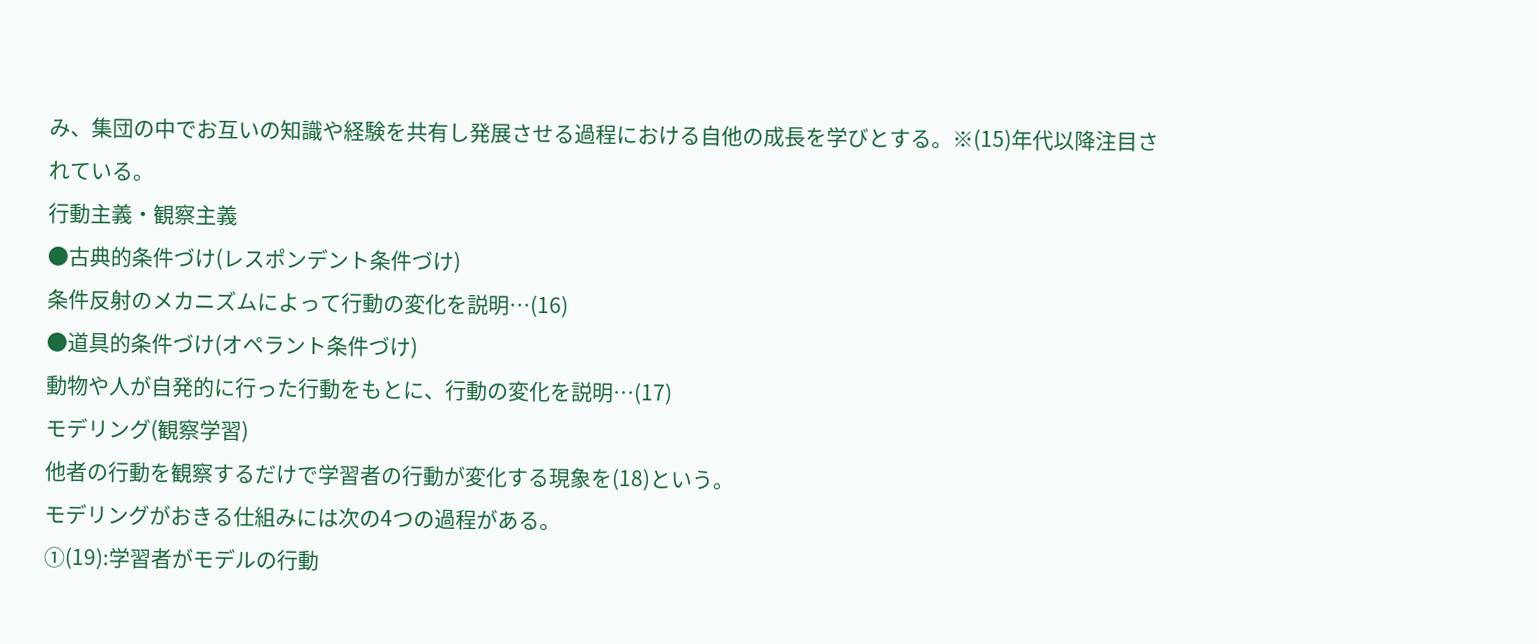み、集団の中でお互いの知識や経験を共有し発展させる過程における自他の成長を学びとする。※(15)年代以降注目されている。
行動主義・観察主義
●古典的条件づけ(レスポンデント条件づけ)
条件反射のメカニズムによって行動の変化を説明…(16)
●道具的条件づけ(オペラント条件づけ)
動物や人が自発的に行った行動をもとに、行動の変化を説明…(17)
モデリング(観察学習)
他者の行動を観察するだけで学習者の行動が変化する現象を(18)という。
モデリングがおきる仕組みには次の4つの過程がある。
①(19):学習者がモデルの行動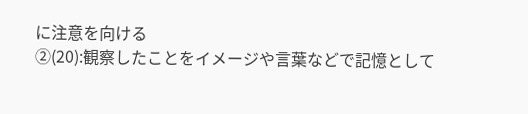に注意を向ける
②(20):観察したことをイメージや言葉などで記憶として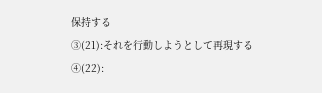保持する
③(21):それを行動しようとして再現する
④(22):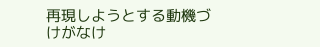再現しようとする動機づけがなけ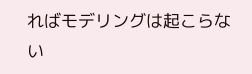ればモデリングは起こらない